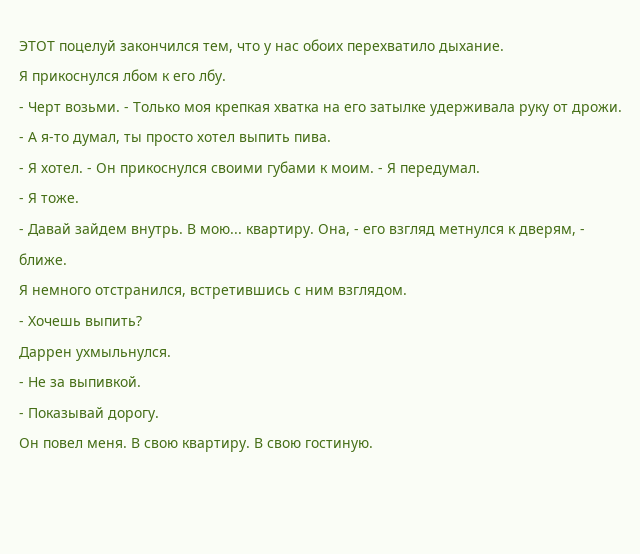ЭТОТ поцелуй закончился тем, что у нас обоих перехватило дыхание.
Я прикоснулся лбом к его лбу.
- Черт возьми. - Только моя крепкая хватка на его затылке удерживала руку от дрожи. - А я-то думал, ты просто хотел выпить пива.
- Я хотел. - Он прикоснулся своими губами к моим. - Я передумал.
- Я тоже.
- Давай зайдем внутрь. В мою... квартиру. Она, - его взгляд метнулся к дверям, - ближе.
Я немного отстранился, встретившись с ним взглядом.
- Хочешь выпить?
Даррен ухмыльнулся.
- Не за выпивкой.
- Показывай дорогу.
Он повел меня. В свою квартиру. В свою гостиную.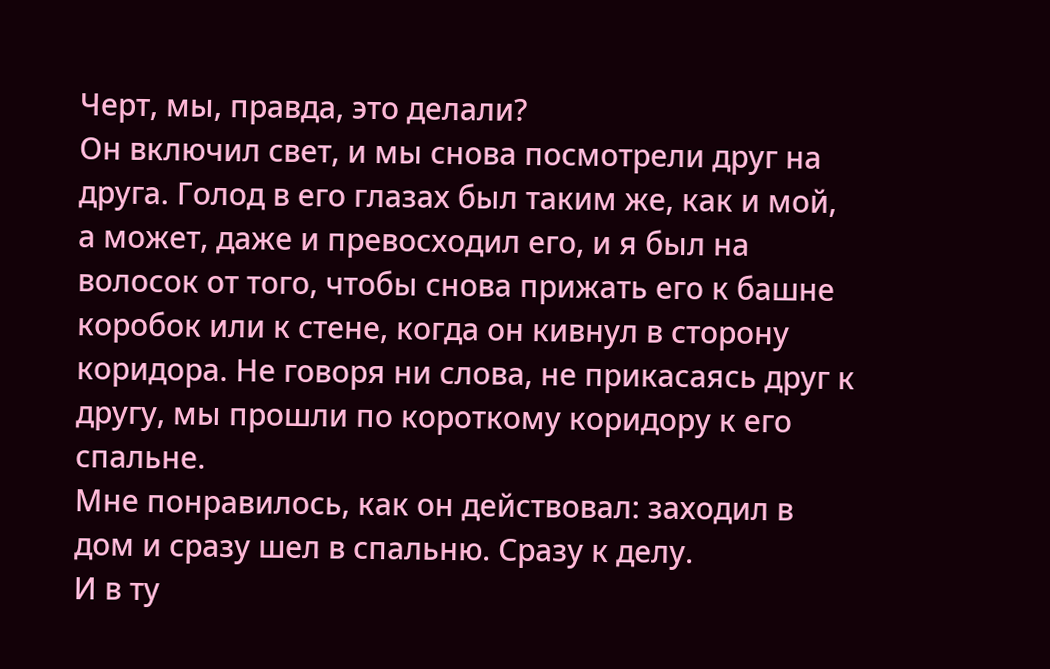Черт, мы, правда, это делали?
Он включил свет, и мы снова посмотрели друг на друга. Голод в его глазах был таким же, как и мой, а может, даже и превосходил его, и я был на волосок от того, чтобы снова прижать его к башне коробок или к стене, когда он кивнул в сторону коридора. Не говоря ни слова, не прикасаясь друг к другу, мы прошли по короткому коридору к его спальне.
Мне понравилось, как он действовал: заходил в дом и сразу шел в спальню. Сразу к делу.
И в ту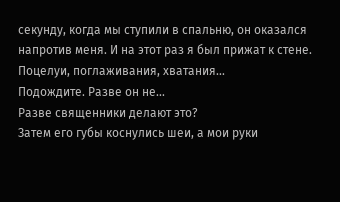секунду, когда мы ступили в спальню, он оказался напротив меня. И на этот раз я был прижат к стене. Поцелуи, поглаживания, хватания...
Подождите. Разве он не...
Разве священники делают это?
Затем его губы коснулись шеи, а мои руки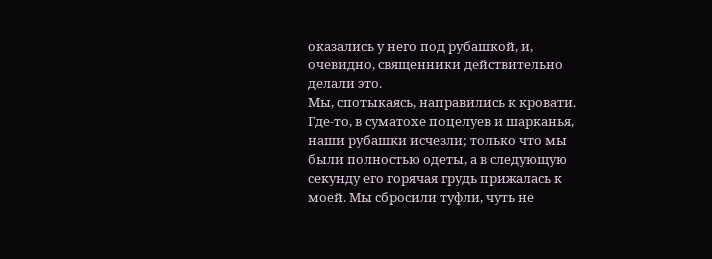оказались у него под рубашкой, и, очевидно, священники действительно делали это.
Мы, спотыкаясь, направились к кровати. Где-то, в суматохе поцелуев и шарканья, наши рубашки исчезли; только что мы были полностью одеты, а в следующую секунду его горячая грудь прижалась к моей. Мы сбросили туфли, чуть не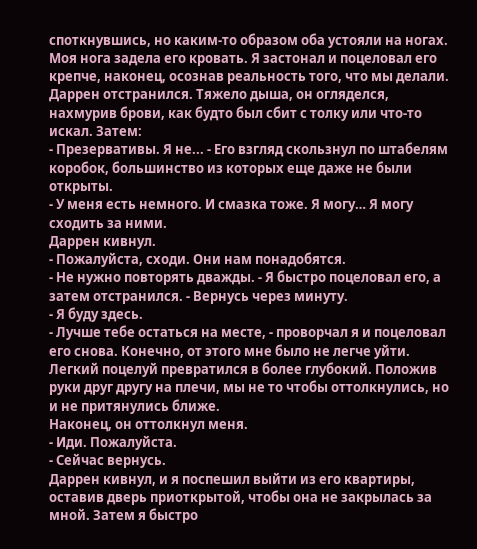споткнувшись, но каким-то образом оба устояли на ногах.
Моя нога задела его кровать. Я застонал и поцеловал его крепче, наконец, осознав реальность того, что мы делали.
Даррен отстранился. Тяжело дыша, он огляделся, нахмурив брови, как будто был сбит с толку или что-то искал. Затем:
- Презервативы. Я не... - Его взгляд скользнул по штабелям коробок, большинство из которых еще даже не были открыты.
- У меня есть немного. И смазка тоже. Я могу… Я могу сходить за ними.
Даррен кивнул.
- Пожалуйста, сходи. Они нам понадобятся.
- Не нужно повторять дважды. - Я быстро поцеловал его, а затем отстранился. - Вернусь через минуту.
- Я буду здесь.
- Лучше тебе остаться на месте, - проворчал я и поцеловал его снова. Конечно, от этого мне было не легче уйти. Легкий поцелуй превратился в более глубокий. Положив руки друг другу на плечи, мы не то чтобы оттолкнулись, но и не притянулись ближе.
Наконец, он оттолкнул меня.
- Иди. Пожалуйста.
- Сейчас вернусь.
Даррен кивнул, и я поспешил выйти из его квартиры, оставив дверь приоткрытой, чтобы она не закрылась за мной. Затем я быстро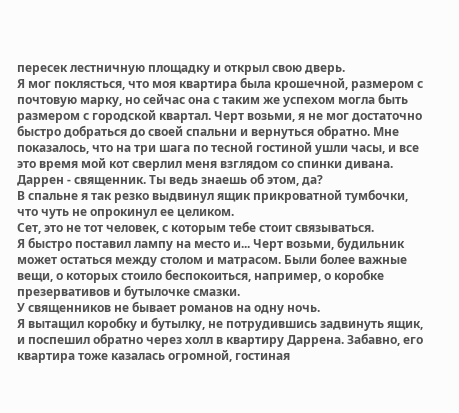пересек лестничную площадку и открыл свою дверь.
Я мог поклясться, что моя квартира была крошечной, размером с почтовую марку, но сейчас она с таким же успехом могла быть размером с городской квартал. Черт возьми, я не мог достаточно быстро добраться до своей спальни и вернуться обратно. Мне показалось, что на три шага по тесной гостиной ушли часы, и все это время мой кот сверлил меня взглядом со спинки дивана.
Даррен - священник. Ты ведь знаешь об этом, да?
В спальне я так резко выдвинул ящик прикроватной тумбочки, что чуть не опрокинул ее целиком.
Сет, это не тот человек, с которым тебе стоит связываться.
Я быстро поставил лампу на место и... Черт возьми, будильник может остаться между столом и матрасом. Были более важные вещи, о которых стоило беспокоиться, например, о коробке презервативов и бутылочке смазки.
У священников не бывает романов на одну ночь.
Я вытащил коробку и бутылку, не потрудившись задвинуть ящик, и поспешил обратно через холл в квартиру Даррена. Забавно, его квартира тоже казалась огромной, гостиная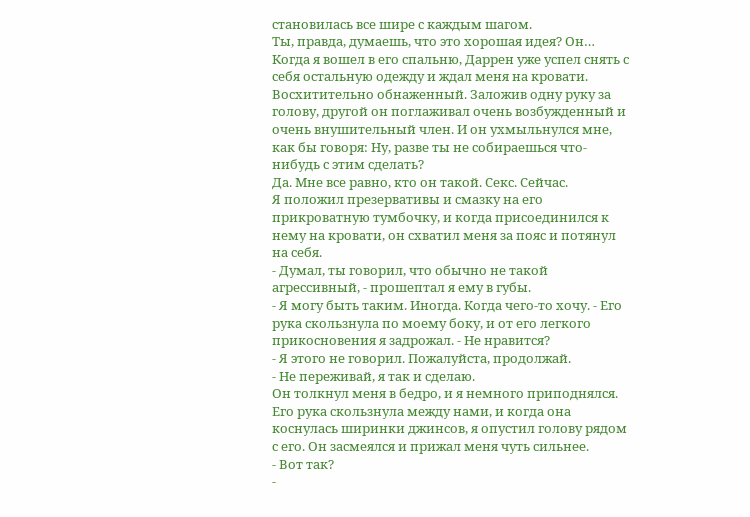становилась все шире с каждым шагом.
Ты, правда, думаешь, что это хорошая идея? Он…
Когда я вошел в его спальню, Даррен уже успел снять с себя остальную одежду и ждал меня на кровати. Восхитительно обнаженный. Заложив одну руку за голову, другой он поглаживал очень возбужденный и очень внушительный член. И он ухмыльнулся мне, как бы говоря: Ну, разве ты не собираешься что-нибудь с этим сделать?
Да. Мне все равно, кто он такой. Секс. Сейчас.
Я положил презервативы и смазку на его прикроватную тумбочку, и когда присоединился к нему на кровати, он схватил меня за пояс и потянул на себя.
- Думал, ты говорил, что обычно не такой агрессивный, - прошептал я ему в губы.
- Я могу быть таким. Иногда. Когда чего-то хочу. - Его рука скользнула по моему боку, и от его легкого прикосновения я задрожал. - Не нравится?
- Я этого не говорил. Пожалуйста, продолжай.
- Не переживай, я так и сделаю.
Он толкнул меня в бедро, и я немного приподнялся. Его рука скользнула между нами, и когда она коснулась ширинки джинсов, я опустил голову рядом с его. Он засмеялся и прижал меня чуть сильнее.
- Вот так?
-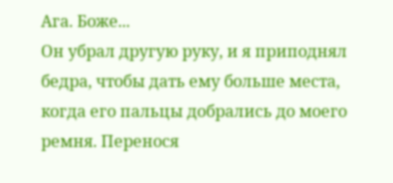Ага. Боже...
Он убрал другую руку, и я приподнял бедра, чтобы дать ему больше места, когда его пальцы добрались до моего ремня. Перенося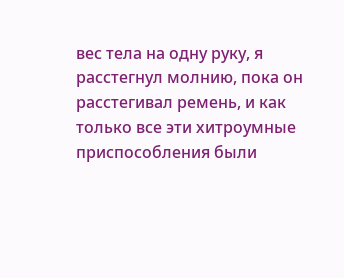вес тела на одну руку, я расстегнул молнию, пока он расстегивал ремень, и как только все эти хитроумные приспособления были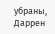убраны, Даррен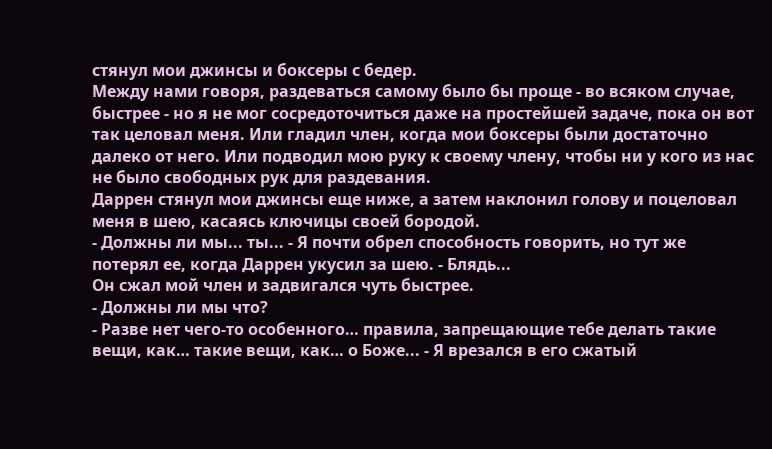стянул мои джинсы и боксеры с бедер.
Между нами говоря, раздеваться самому было бы проще - во всяком случае, быстрее - но я не мог сосредоточиться даже на простейшей задаче, пока он вот так целовал меня. Или гладил член, когда мои боксеры были достаточно далеко от него. Или подводил мою руку к своему члену, чтобы ни у кого из нас не было свободных рук для раздевания.
Даррен стянул мои джинсы еще ниже, а затем наклонил голову и поцеловал меня в шею, касаясь ключицы своей бородой.
- Должны ли мы... ты... - Я почти обрел способность говорить, но тут же потерял ее, когда Даррен укусил за шею. - Блядь...
Он сжал мой член и задвигался чуть быстрее.
- Должны ли мы что?
- Разве нет чего-то особенного… правила, запрещающие тебе делать такие вещи, как… такие вещи, как… о Боже... - Я врезался в его сжатый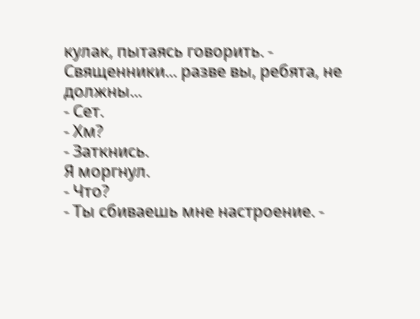кулак, пытаясь говорить. - Священники... разве вы, ребята, не должны...
- Сет.
- Хм?
- Заткнись.
Я моргнул.
- Что?
- Ты сбиваешь мне настроение. -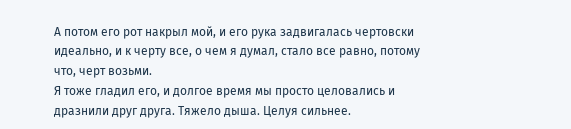А потом его рот накрыл мой, и его рука задвигалась чертовски идеально, и к черту все, о чем я думал, стало все равно, потому что, черт возьми.
Я тоже гладил его, и долгое время мы просто целовались и дразнили друг друга. Тяжело дыша. Целуя сильнее.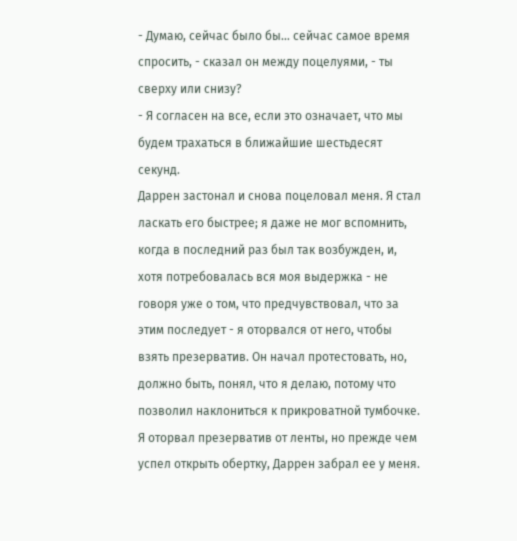- Думаю, сейчас было бы… сейчас самое время спросить, - сказал он между поцелуями, - ты сверху или снизу?
- Я согласен на все, если это означает, что мы будем трахаться в ближайшие шестьдесят секунд.
Даррен застонал и снова поцеловал меня. Я стал ласкать его быстрее; я даже не мог вспомнить, когда в последний раз был так возбужден, и, хотя потребовалась вся моя выдержка - не говоря уже о том, что предчувствовал, что за этим последует - я оторвался от него, чтобы взять презерватив. Он начал протестовать, но, должно быть, понял, что я делаю, потому что позволил наклониться к прикроватной тумбочке.
Я оторвал презерватив от ленты, но прежде чем успел открыть обертку, Даррен забрал ее у меня.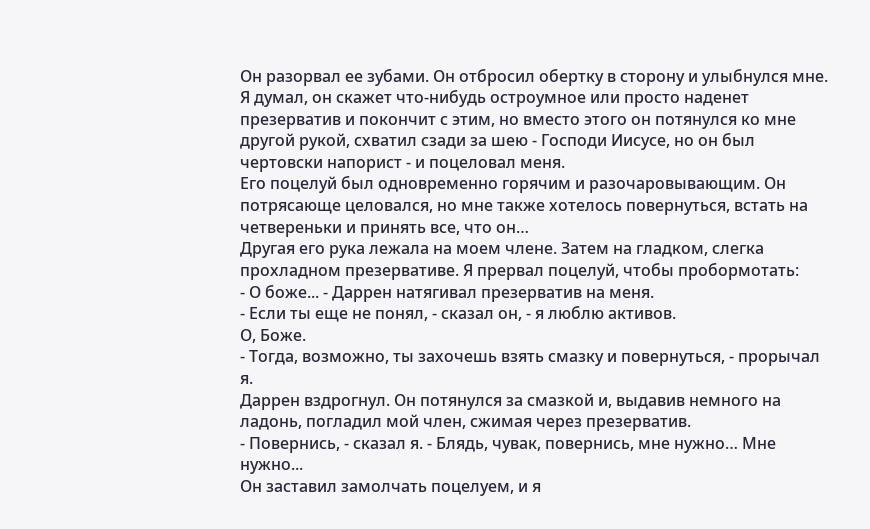Он разорвал ее зубами. Он отбросил обертку в сторону и улыбнулся мне. Я думал, он скажет что-нибудь остроумное или просто наденет презерватив и покончит с этим, но вместо этого он потянулся ко мне другой рукой, схватил сзади за шею - Господи Иисусе, но он был чертовски напорист - и поцеловал меня.
Его поцелуй был одновременно горячим и разочаровывающим. Он потрясающе целовался, но мне также хотелось повернуться, встать на четвереньки и принять все, что он…
Другая его рука лежала на моем члене. Затем на гладком, слегка прохладном презервативе. Я прервал поцелуй, чтобы пробормотать:
- О боже... - Даррен натягивал презерватив на меня.
- Если ты еще не понял, - сказал он, - я люблю активов.
О, Боже.
- Тогда, возможно, ты захочешь взять смазку и повернуться, - прорычал я.
Даррен вздрогнул. Он потянулся за смазкой и, выдавив немного на ладонь, погладил мой член, сжимая через презерватив.
- Повернись, - сказал я. - Блядь, чувак, повернись, мне нужно… Мне нужно...
Он заставил замолчать поцелуем, и я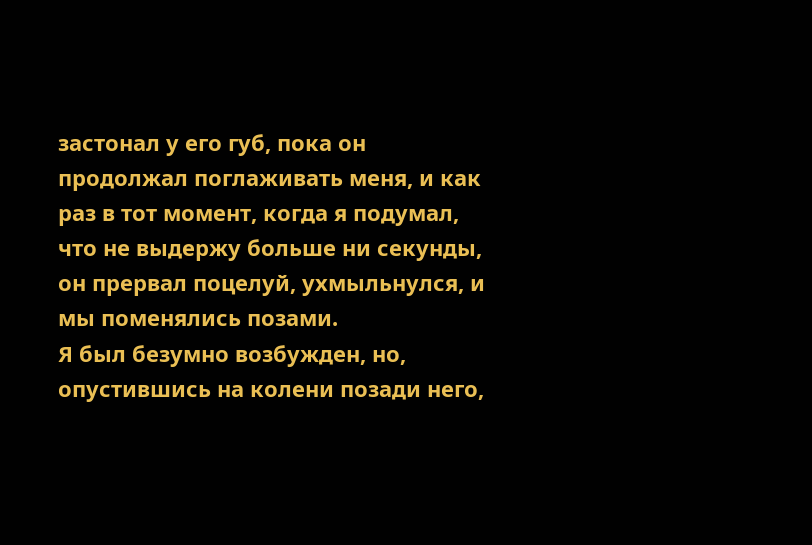застонал у его губ, пока он продолжал поглаживать меня, и как раз в тот момент, когда я подумал, что не выдержу больше ни секунды, он прервал поцелуй, ухмыльнулся, и мы поменялись позами.
Я был безумно возбужден, но, опустившись на колени позади него,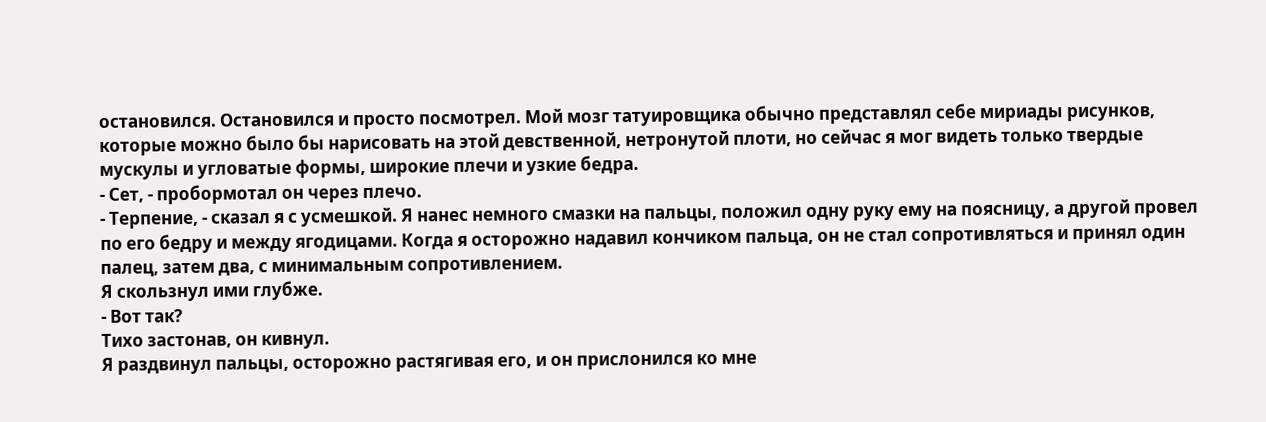остановился. Остановился и просто посмотрел. Мой мозг татуировщика обычно представлял себе мириады рисунков, которые можно было бы нарисовать на этой девственной, нетронутой плоти, но сейчас я мог видеть только твердые мускулы и угловатые формы, широкие плечи и узкие бедра.
- Сет, - пробормотал он через плечо.
- Терпение, - сказал я с усмешкой. Я нанес немного смазки на пальцы, положил одну руку ему на поясницу, а другой провел по его бедру и между ягодицами. Когда я осторожно надавил кончиком пальца, он не стал сопротивляться и принял один палец, затем два, с минимальным сопротивлением.
Я скользнул ими глубже.
- Вот так?
Тихо застонав, он кивнул.
Я раздвинул пальцы, осторожно растягивая его, и он прислонился ко мне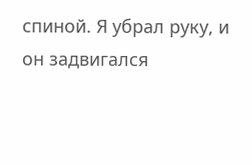спиной. Я убрал руку, и он задвигался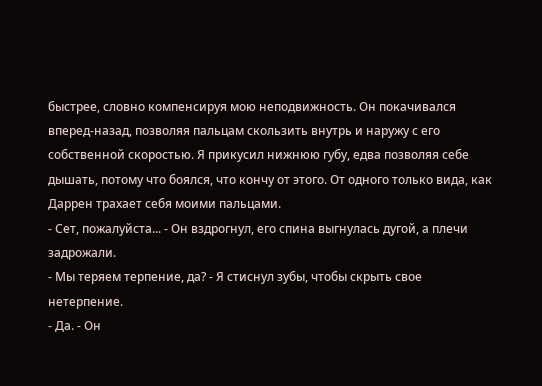быстрее, словно компенсируя мою неподвижность. Он покачивался вперед-назад, позволяя пальцам скользить внутрь и наружу с его собственной скоростью. Я прикусил нижнюю губу, едва позволяя себе дышать, потому что боялся, что кончу от этого. От одного только вида, как Даррен трахает себя моими пальцами.
- Сет, пожалуйста... - Он вздрогнул, его спина выгнулась дугой, а плечи задрожали.
- Мы теряем терпение, да? - Я стиснул зубы, чтобы скрыть свое нетерпение.
- Да. - Он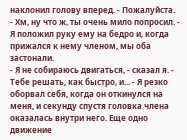наклонил голову вперед. - Пожалуйста.
- Хм, ну что ж, ты очень мило попросил. - Я положил руку ему на бедро и, когда прижался к нему членом, мы оба застонали.
- Я не собираюсь двигаться, - сказал я. - Тебе решать, как быстро, и... - Я резко оборвал себя, когда он откинулся на меня, и секунду спустя головка члена оказалась внутри него. Еще одно движение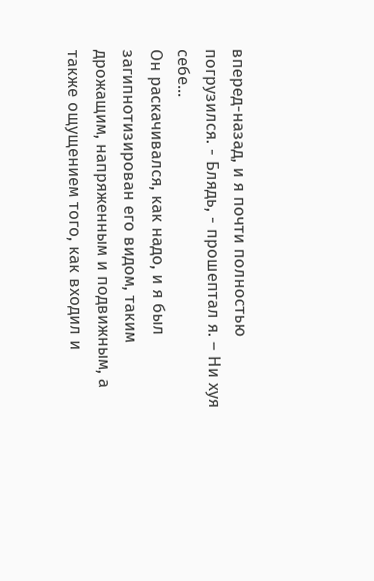вперед-назад, и я почти полностью погрузился. - Блядь, - прошептал я. – Ни хуя себе...
Он раскачивался, как надо, и я был загипнотизирован его видом, таким дрожащим, напряженным и подвижным, а также ощущением того, как входил и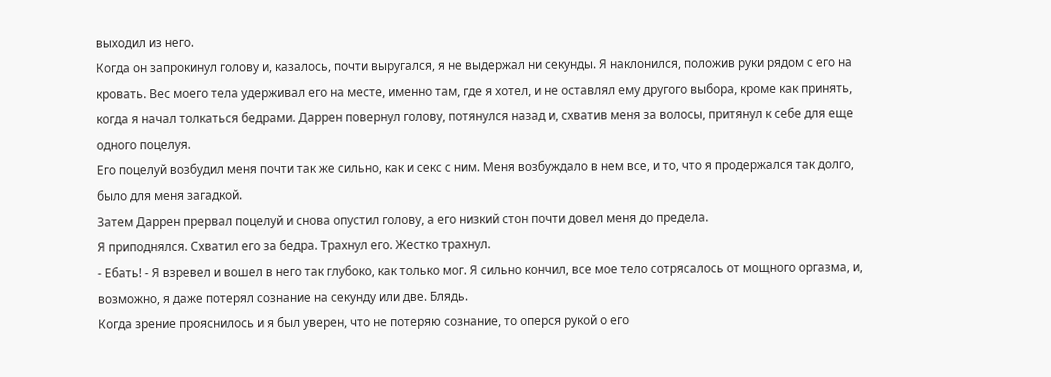выходил из него.
Когда он запрокинул голову и, казалось, почти выругался, я не выдержал ни секунды. Я наклонился, положив руки рядом с его на кровать. Вес моего тела удерживал его на месте, именно там, где я хотел, и не оставлял ему другого выбора, кроме как принять, когда я начал толкаться бедрами. Даррен повернул голову, потянулся назад и, схватив меня за волосы, притянул к себе для еще одного поцелуя.
Его поцелуй возбудил меня почти так же сильно, как и секс с ним. Меня возбуждало в нем все, и то, что я продержался так долго, было для меня загадкой.
Затем Даррен прервал поцелуй и снова опустил голову, а его низкий стон почти довел меня до предела.
Я приподнялся. Схватил его за бедра. Трахнул его. Жестко трахнул.
- Ебать! - Я взревел и вошел в него так глубоко, как только мог. Я сильно кончил, все мое тело сотрясалось от мощного оргазма, и, возможно, я даже потерял сознание на секунду или две. Блядь.
Когда зрение прояснилось и я был уверен, что не потеряю сознание, то оперся рукой о его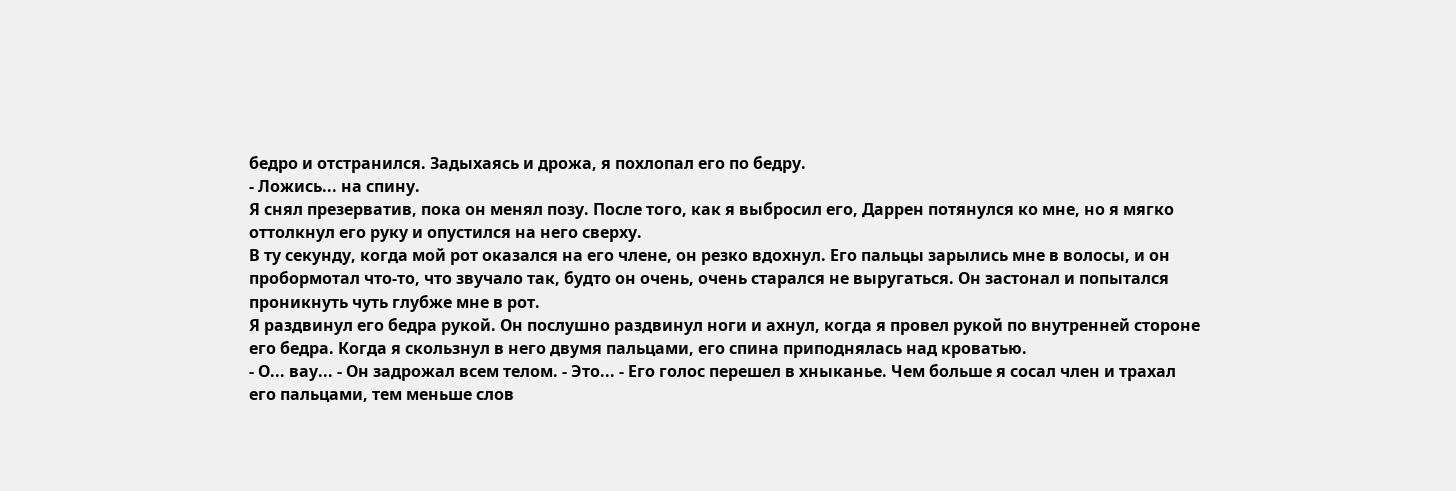бедро и отстранился. Задыхаясь и дрожа, я похлопал его по бедру.
- Ложись... на спину.
Я снял презерватив, пока он менял позу. После того, как я выбросил его, Даррен потянулся ко мне, но я мягко оттолкнул его руку и опустился на него сверху.
В ту секунду, когда мой рот оказался на его члене, он резко вдохнул. Его пальцы зарылись мне в волосы, и он пробормотал что-то, что звучало так, будто он очень, очень старался не выругаться. Он застонал и попытался проникнуть чуть глубже мне в рот.
Я раздвинул его бедра рукой. Он послушно раздвинул ноги и ахнул, когда я провел рукой по внутренней стороне его бедра. Когда я скользнул в него двумя пальцами, его спина приподнялась над кроватью.
- О... вау... - Он задрожал всем телом. - Это... - Его голос перешел в хныканье. Чем больше я сосал член и трахал его пальцами, тем меньше слов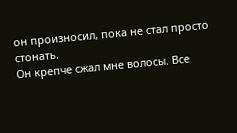он произносил, пока не стал просто стонать.
Он крепче сжал мне волосы. Все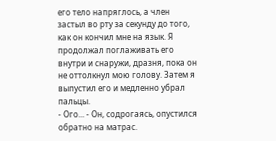его тело напряглось, а член застыл во рту за секунду до того, как он кончил мне на язык. Я продолжал поглаживать его внутри и снаружи, дразня, пока он не оттолкнул мою голову. Затем я выпустил его и медленно убрал пальцы.
- Ого... - Он, содрогаясь, опустился обратно на матрас.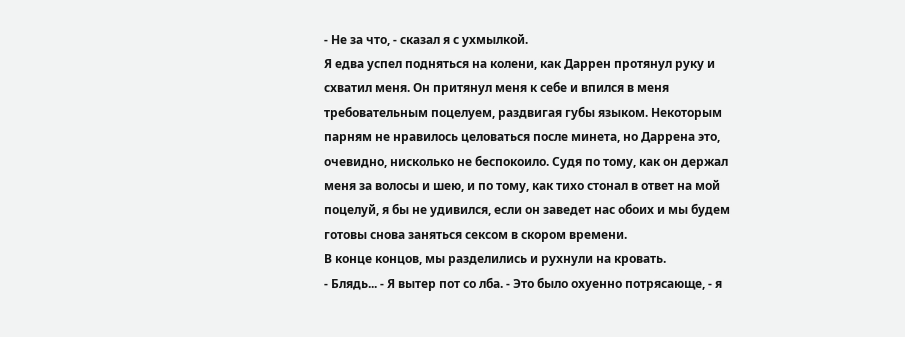- Не за что, - сказал я с ухмылкой.
Я едва успел подняться на колени, как Даррен протянул руку и схватил меня. Он притянул меня к себе и впился в меня требовательным поцелуем, раздвигая губы языком. Некоторым парням не нравилось целоваться после минета, но Даррена это, очевидно, нисколько не беспокоило. Судя по тому, как он держал меня за волосы и шею, и по тому, как тихо стонал в ответ на мой поцелуй, я бы не удивился, если он заведет нас обоих и мы будем готовы снова заняться сексом в скором времени.
В конце концов, мы разделились и рухнули на кровать.
- Блядь... - Я вытер пот со лба. - Это было охуенно потрясающе, - я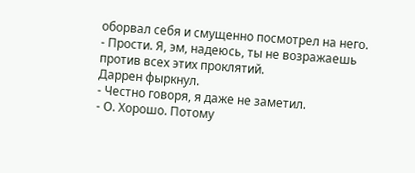оборвал себя и смущенно посмотрел на него. - Прости. Я, эм, надеюсь, ты не возражаешь против всех этих проклятий.
Даррен фыркнул.
- Честно говоря, я даже не заметил.
- О. Хорошо. Потому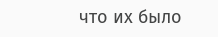что их было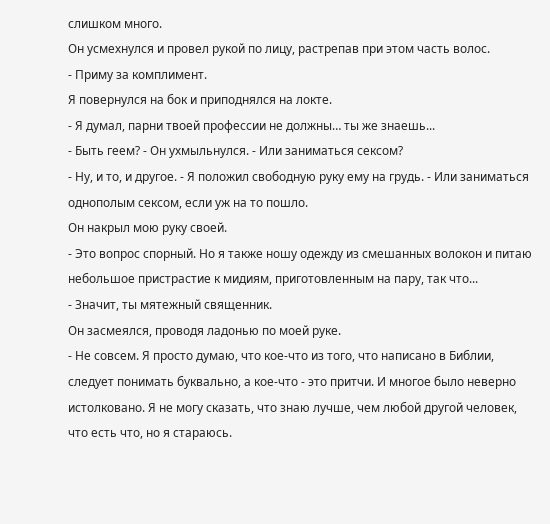слишком много.
Он усмехнулся и провел рукой по лицу, растрепав при этом часть волос.
- Приму за комплимент.
Я повернулся на бок и приподнялся на локте.
- Я думал, парни твоей профессии не должны… ты же знаешь...
- Быть геем? - Он ухмыльнулся. - Или заниматься сексом?
- Ну, и то, и другое. - Я положил свободную руку ему на грудь. - Или заниматься однополым сексом, если уж на то пошло.
Он накрыл мою руку своей.
- Это вопрос спорный. Но я также ношу одежду из смешанных волокон и питаю небольшое пристрастие к мидиям, приготовленным на пару, так что...
- Значит, ты мятежный священник.
Он засмеялся, проводя ладонью по моей руке.
- Не совсем. Я просто думаю, что кое-что из того, что написано в Библии, следует понимать буквально, а кое-что - это притчи. И многое было неверно истолковано. Я не могу сказать, что знаю лучше, чем любой другой человек, что есть что, но я стараюсь.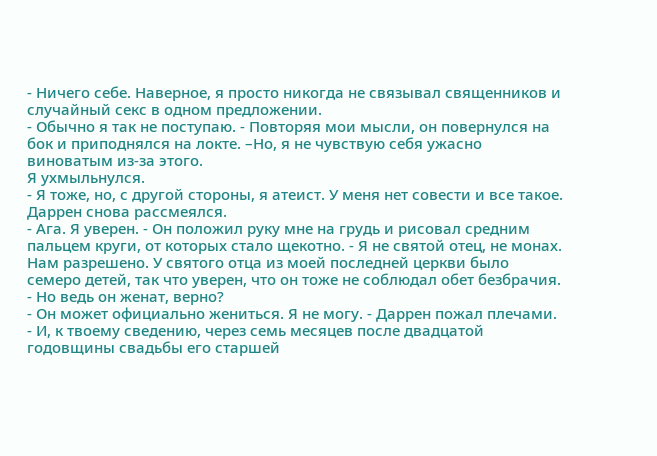- Ничего себе. Наверное, я просто никогда не связывал священников и случайный секс в одном предложении.
- Обычно я так не поступаю. - Повторяя мои мысли, он повернулся на бок и приподнялся на локте. –Но, я не чувствую себя ужасно виноватым из-за этого.
Я ухмыльнулся.
- Я тоже, но, с другой стороны, я атеист. У меня нет совести и все такое.
Даррен снова рассмеялся.
- Ага. Я уверен. - Он положил руку мне на грудь и рисовал средним пальцем круги, от которых стало щекотно. - Я не святой отец, не монах. Нам разрешено. У святого отца из моей последней церкви было семеро детей, так что уверен, что он тоже не соблюдал обет безбрачия.
- Но ведь он женат, верно?
- Он может официально жениться. Я не могу. - Даррен пожал плечами. - И, к твоему сведению, через семь месяцев после двадцатой годовщины свадьбы его старшей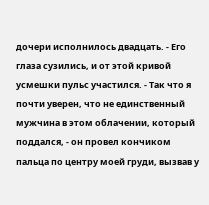дочери исполнилось двадцать. - Его глаза сузились, и от этой кривой усмешки пульс участился. - Так что я почти уверен, что не единственный мужчина в этом облачении, который поддался, - он провел кончиком пальца по центру моей груди, вызвав у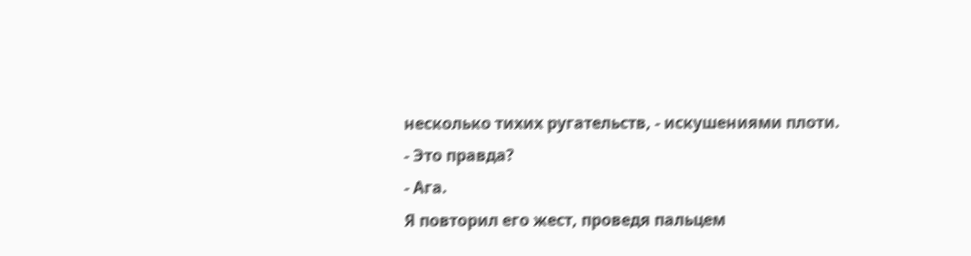несколько тихих ругательств, - искушениями плоти.
- Это правда?
- Ага.
Я повторил его жест, проведя пальцем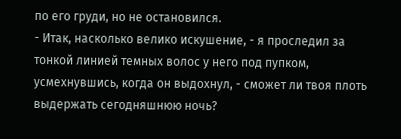по его груди, но не остановился.
- Итак, насколько велико искушение, - я проследил за тонкой линией темных волос у него под пупком, усмехнувшись, когда он выдохнул, - сможет ли твоя плоть выдержать сегодняшнюю ночь?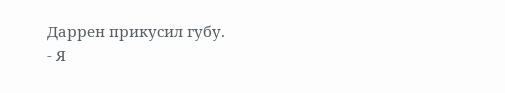Даррен прикусил губу.
- Я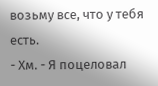возьму все, что у тебя есть.
- Хм. - Я поцеловал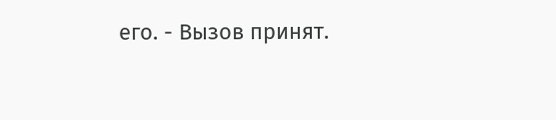его. - Вызов принят.